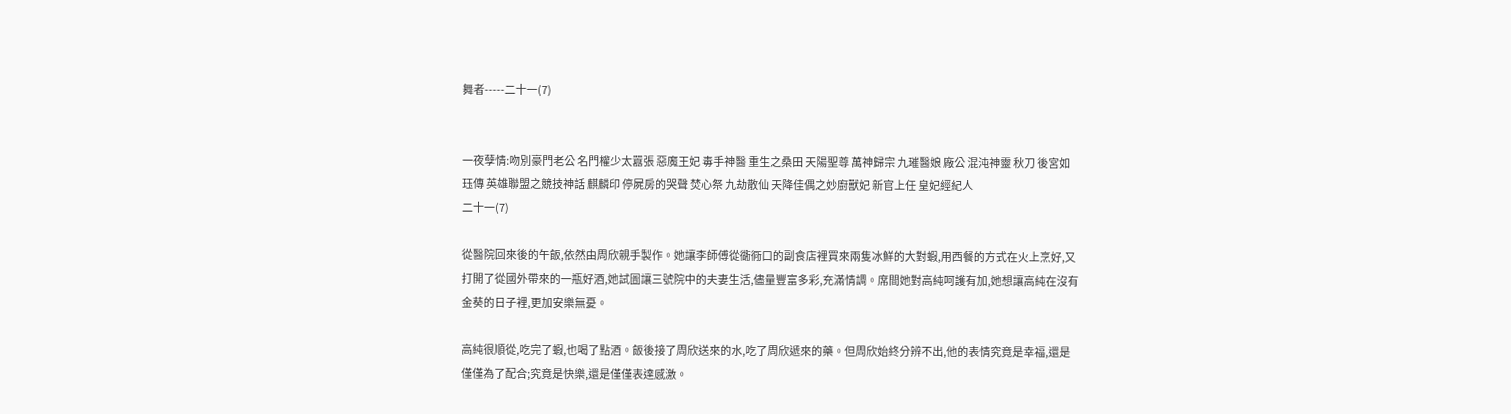舞者-----二十一(7)


一夜孽情:吻別豪門老公 名門權少太囂張 惡魔王妃 毒手神醫 重生之桑田 天陽聖尊 萬神歸宗 九璀醫娘 廠公 混沌神靈 秋刀 後宮如珏傳 英雄聯盟之競技神話 麒麟印 停屍房的哭聲 焚心祭 九劫散仙 天降佳偶之妙廚獸妃 新官上任 皇妃經紀人
二十一(7)

從醫院回來後的午飯,依然由周欣親手製作。她讓李師傅從衚衕口的副食店裡買來兩隻冰鮮的大對蝦,用西餐的方式在火上烹好,又打開了從國外帶來的一瓶好酒,她試圖讓三號院中的夫妻生活,儘量豐富多彩,充滿情調。席間她對高純呵護有加,她想讓高純在沒有金葵的日子裡,更加安樂無憂。

高純很順從,吃完了蝦,也喝了點酒。飯後接了周欣送來的水,吃了周欣遞來的藥。但周欣始終分辨不出,他的表情究竟是幸福,還是僅僅為了配合;究竟是快樂,還是僅僅表達感激。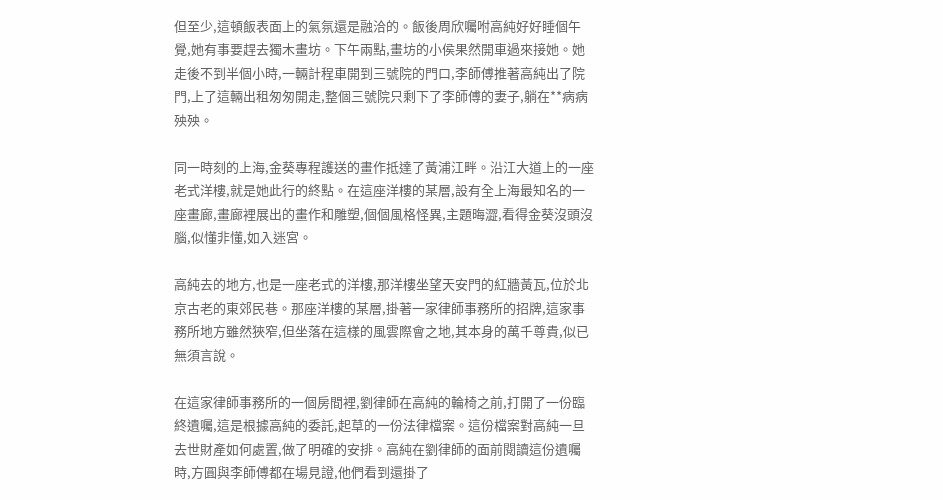但至少,這頓飯表面上的氣氛還是融洽的。飯後周欣囑咐高純好好睡個午覺,她有事要趕去獨木畫坊。下午兩點,畫坊的小侯果然開車過來接她。她走後不到半個小時,一輛計程車開到三號院的門口,李師傅推著高純出了院門,上了這輛出租匆匆開走,整個三號院只剩下了李師傅的妻子,躺在**病病殃殃。

同一時刻的上海,金葵專程護送的畫作抵達了黃浦江畔。沿江大道上的一座老式洋樓,就是她此行的終點。在這座洋樓的某層,設有全上海最知名的一座畫廊,畫廊裡展出的畫作和雕塑,個個風格怪異,主題晦澀,看得金葵沒頭沒腦,似懂非懂,如入迷宮。

高純去的地方,也是一座老式的洋樓,那洋樓坐望天安門的紅牆黃瓦,位於北京古老的東郊民巷。那座洋樓的某層,掛著一家律師事務所的招牌,這家事務所地方雖然狹窄,但坐落在這樣的風雲際會之地,其本身的萬千尊貴,似已無須言說。

在這家律師事務所的一個房間裡,劉律師在高純的輪椅之前,打開了一份臨終遺囑,這是根據高純的委託,起草的一份法律檔案。這份檔案對高純一旦去世財產如何處置,做了明確的安排。高純在劉律師的面前閱讀這份遺囑時,方圓與李師傅都在場見證,他們看到還掛了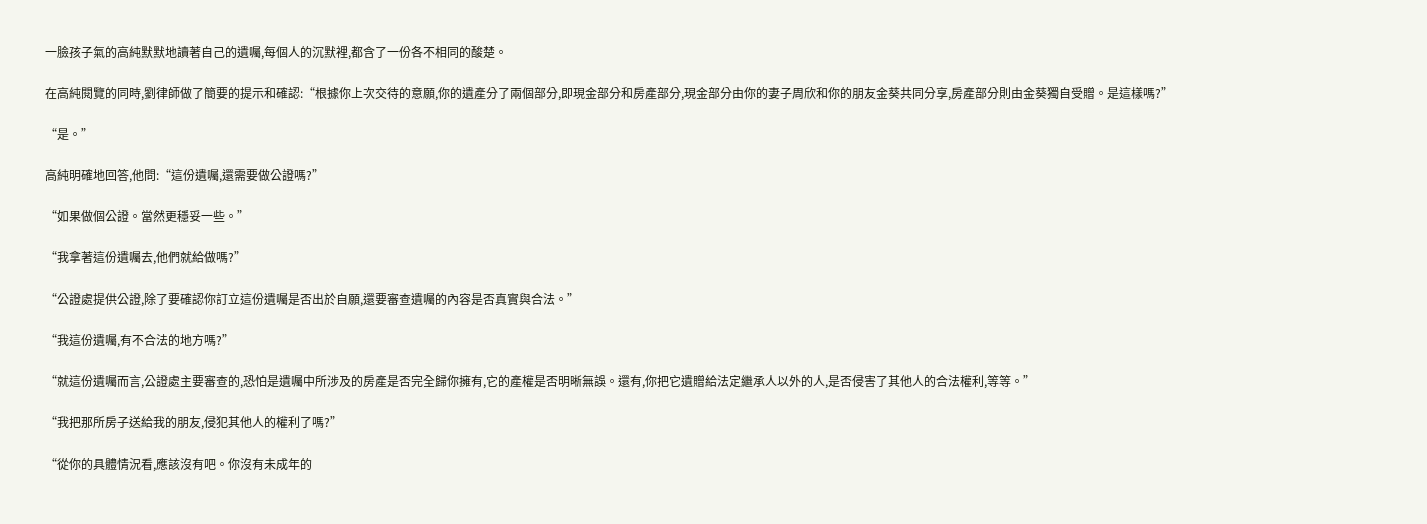一臉孩子氣的高純默默地讀著自己的遺囑,每個人的沉默裡,都含了一份各不相同的酸楚。

在高純閱覽的同時,劉律師做了簡要的提示和確認:“根據你上次交待的意願,你的遺產分了兩個部分,即現金部分和房產部分,現金部分由你的妻子周欣和你的朋友金葵共同分享,房產部分則由金葵獨自受贈。是這樣嗎?”

“是。”

高純明確地回答,他問:“這份遺囑,還需要做公證嗎?”

“如果做個公證。當然更穩妥一些。”

“我拿著這份遺囑去,他們就給做嗎?”

“公證處提供公證,除了要確認你訂立這份遺囑是否出於自願,還要審查遺囑的內容是否真實與合法。”

“我這份遺囑,有不合法的地方嗎?”

“就這份遺囑而言,公證處主要審查的,恐怕是遺囑中所涉及的房產是否完全歸你擁有,它的產權是否明晰無誤。還有,你把它遺贈給法定繼承人以外的人,是否侵害了其他人的合法權利,等等。”

“我把那所房子送給我的朋友,侵犯其他人的權利了嗎?”

“從你的具體情況看,應該沒有吧。你沒有未成年的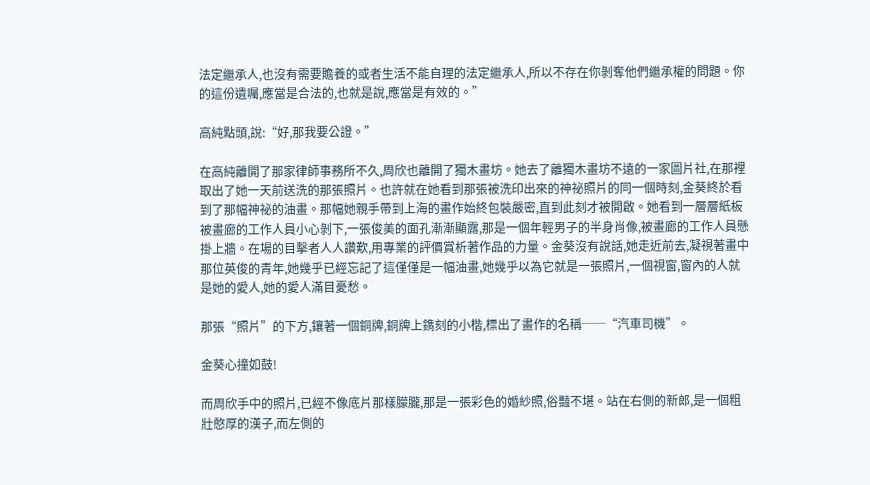法定繼承人,也沒有需要贍養的或者生活不能自理的法定繼承人,所以不存在你剝奪他們繼承權的問題。你的這份遺囑,應當是合法的,也就是說,應當是有效的。”

高純點頭,說:“好,那我要公證。”

在高純離開了那家律師事務所不久,周欣也離開了獨木畫坊。她去了離獨木畫坊不遠的一家圖片社,在那裡取出了她一天前送洗的那張照片。也許就在她看到那張被洗印出來的神祕照片的同一個時刻,金葵終於看到了那幅神祕的油畫。那幅她親手帶到上海的畫作始終包裝嚴密,直到此刻才被開啟。她看到一層層紙板被畫廊的工作人員小心剝下,一張俊美的面孔漸漸顯露,那是一個年輕男子的半身肖像,被畫廊的工作人員懸掛上牆。在場的目擊者人人讚歎,用專業的評價賞析著作品的力量。金葵沒有說話,她走近前去,凝視著畫中那位英俊的青年,她幾乎已經忘記了這僅僅是一幅油畫,她幾乎以為它就是一張照片,一個視窗,窗內的人就是她的愛人,她的愛人滿目憂愁。

那張“照片”的下方,鑲著一個銅牌,銅牌上鐫刻的小楷,標出了畫作的名稱──“汽車司機”。

金葵心撞如鼓!

而周欣手中的照片,已經不像底片那樣朦朧,那是一張彩色的婚紗照,俗豔不堪。站在右側的新郎,是一個粗壯憨厚的漢子,而左側的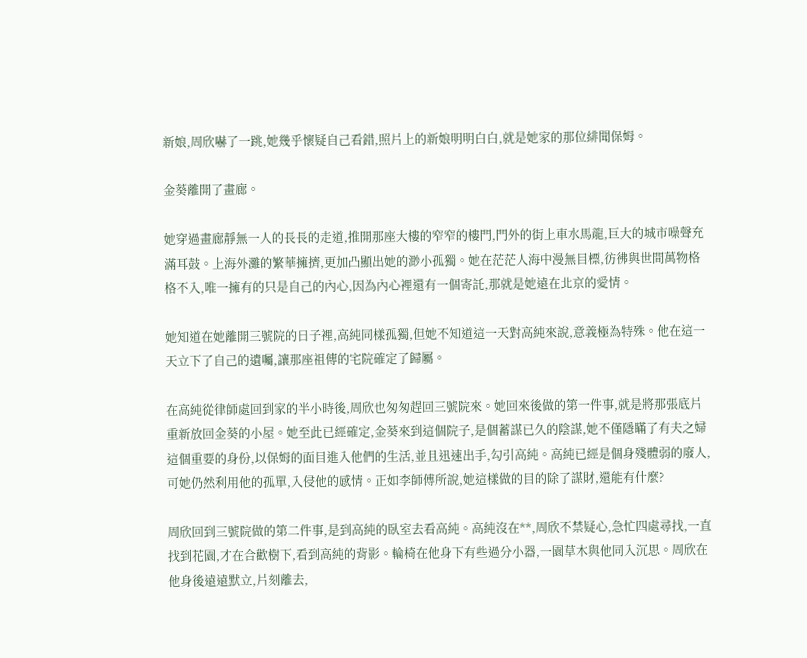新娘,周欣嚇了一跳,她幾乎懷疑自己看錯,照片上的新娘明明白白,就是她家的那位緋聞保姆。

金葵離開了畫廊。

她穿過畫廊靜無一人的長長的走道,推開那座大樓的窄窄的樓門,門外的街上車水馬龍,巨大的城市噪聲充滿耳鼓。上海外灘的繁華擁擠,更加凸顯出她的渺小孤獨。她在茫茫人海中漫無目標,彷彿與世間萬物格格不入,唯一擁有的只是自己的內心,因為內心裡還有一個寄託,那就是她遠在北京的愛情。

她知道在她離開三號院的日子裡,高純同樣孤獨,但她不知道這一天對高純來說,意義極為特殊。他在這一天立下了自己的遺囑,讓那座祖傳的宅院確定了歸屬。

在高純從律師處回到家的半小時後,周欣也匆匆趕回三號院來。她回來後做的第一件事,就是將那張底片重新放回金葵的小屋。她至此已經確定,金葵來到這個院子,是個蓄謀已久的陰謀,她不僅隱瞞了有夫之婦這個重要的身份,以保姆的面目進入他們的生活,並且迅速出手,勾引高純。高純已經是個身殘體弱的廢人,可她仍然利用他的孤單,入侵他的感情。正如李師傅所說,她這樣做的目的除了謀財,還能有什麼?

周欣回到三號院做的第二件事,是到高純的臥室去看高純。高純沒在**,周欣不禁疑心,急忙四處尋找,一直找到花園,才在合歡樹下,看到高純的背影。輪椅在他身下有些過分小器,一園草木與他同入沉思。周欣在他身後遠遠默立,片刻離去,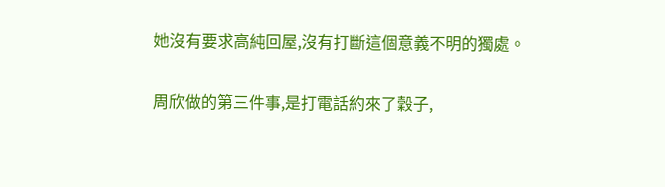她沒有要求高純回屋,沒有打斷這個意義不明的獨處。

周欣做的第三件事,是打電話約來了穀子,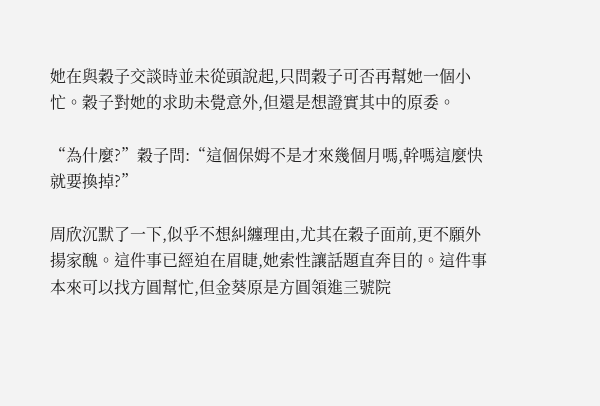她在與穀子交談時並未從頭說起,只問穀子可否再幫她一個小忙。穀子對她的求助未覺意外,但還是想證實其中的原委。

“為什麼?”穀子問:“這個保姆不是才來幾個月嗎,幹嗎這麼快就要換掉?”

周欣沉默了一下,似乎不想糾纏理由,尤其在穀子面前,更不願外揚家醜。這件事已經迫在眉睫,她索性讓話題直奔目的。這件事本來可以找方圓幫忙,但金葵原是方圓領進三號院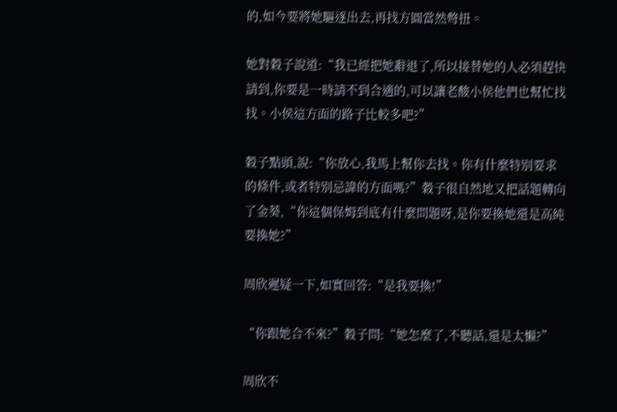的,如今要將她驅逐出去,再找方圓當然彆扭。

她對穀子說道:“我已經把她辭退了,所以接替她的人必須趕快請到,你要是一時請不到合適的,可以讓老酸小侯他們也幫忙找找。小侯這方面的路子比較多吧?”

穀子點頭,說:“你放心,我馬上幫你去找。你有什麼特別要求的條件,或者特別忌諱的方面嗎?”穀子很自然地又把話題轉向了金葵,“你這個保姆到底有什麼問題呀,是你要換她還是高純要換她?”

周欣遲疑一下,如實回答:“是我要換!”

“你跟她合不來?”穀子問:“她怎麼了,不聽話,還是太懶?”

周欣不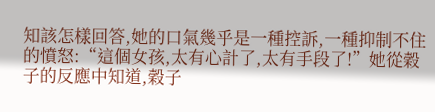知該怎樣回答,她的口氣幾乎是一種控訴,一種抑制不住的憤怒:“這個女孩,太有心計了,太有手段了!”她從穀子的反應中知道,穀子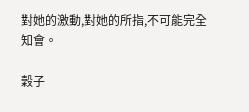對她的激動,對她的所指,不可能完全知會。

穀子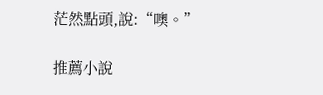茫然點頭,說:“噢。”

推薦小說